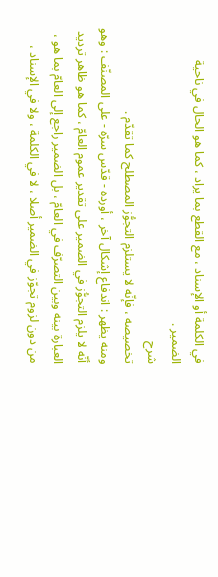في الكلمة أو الإسناد ، مع القطع بما يراد ، كما هو الحال في ناحية الضمير .
شرح
تخصيصه ، فإنّه لا يستلزم التجوُّز المصطلح كما تقدّم .
ومنه يظهر : اندفاع إشكال آخر ، أورده - قدّس سرّه - على المصنّف : وهو أنّه لا يلزم التجوُّز في الضمير على تقدير عموم العامّ ، كما هو ظاهر ترديد العبارة بينه وبين التصرّف في العامّ ، بل الضمير راجع إلى العامّ بما هو ، من دون لزوم تجوّز في الضمير أصلا ، لا في الكلمة ، ولا في الإسناد ،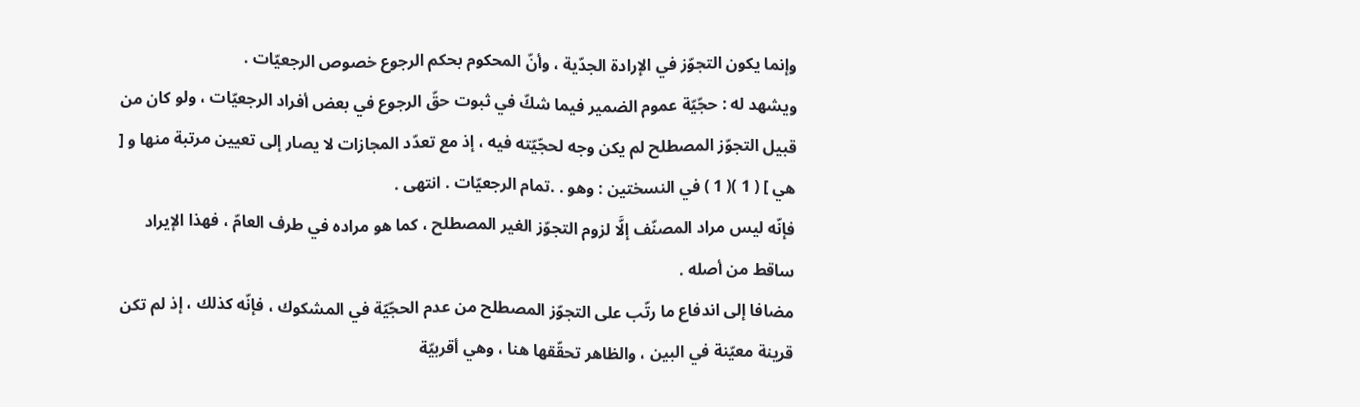وإنما يكون التجوّز في الإرادة الجدّية ، وأنّ المحكوم بحكم الرجوع خصوص الرجعيّات .
ويشهد له : حجّيّة عموم الضمير فيما شكّ في ثبوت حقّ الرجوع في بعض أفراد الرجعيّات ، ولو كان من قبيل التجوّز المصطلح لم يكن وجه لحجّيّته فيه ، إذ مع تعدّد المجازات لا يصار إلى تعيين مرتبة منها و [ هي ] ( 1 )( 1 ) في النسختين : وهو . .تمام الرجعيّات . انتهى .
فإنّه ليس مراد المصنّف إلَّا لزوم التجوّز الغير المصطلح ، كما هو مراده في طرف العامّ ، فهذا الإيراد ساقط من أصله .
مضافا إلى اندفاع ما رتّب على التجوّز المصطلح من عدم الحجّيّة في المشكوك ، فإنّه كذلك ، إذ لم تكن قرينة معيّنة في البين ، والظاهر تحقّقها هنا ، وهي أقربيّة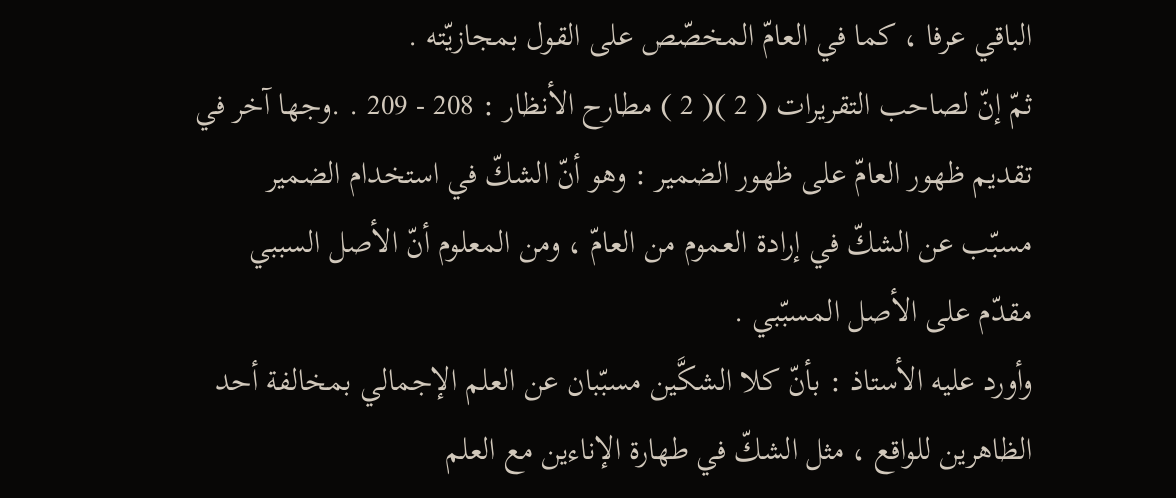الباقي عرفا ، كما في العامّ المخصّص على القول بمجازيّته .
ثمّ إنّ لصاحب التقريرات ( 2 )( 2 ) مطارح الأنظار : 208 - 209 . .وجها آخر في تقديم ظهور العامّ على ظهور الضمير : وهو أنّ الشكّ في استخدام الضمير مسبّب عن الشكّ في إرادة العموم من العامّ ، ومن المعلوم أنّ الأصل السببي مقدّم على الأصل المسبّبي .
وأورد عليه الأستاذ : بأنّ كلا الشكَّين مسبّبان عن العلم الإجمالي بمخالفة أحد الظاهرين للواقع ، مثل الشكّ في طهارة الإناءين مع العلم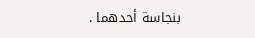بنجاسة أحدهما .